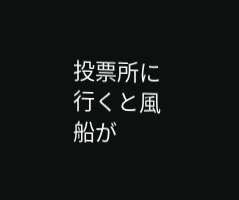投票所に行くと風船が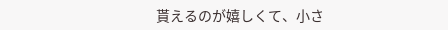貰えるのが嬉しくて、小さ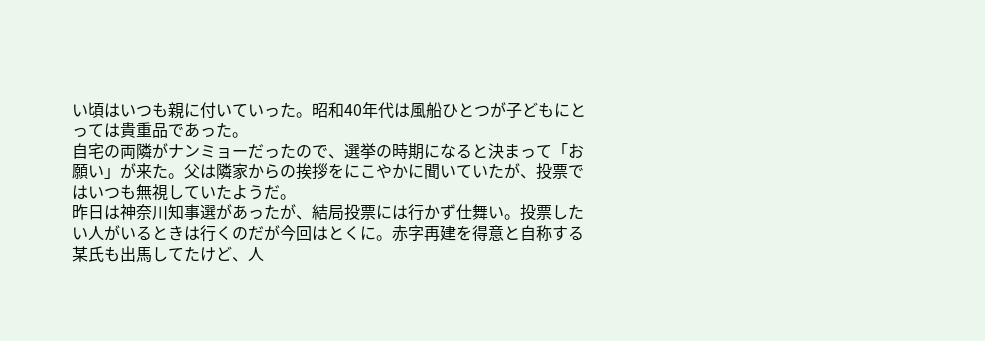い頃はいつも親に付いていった。昭和40年代は風船ひとつが子どもにとっては貴重品であった。
自宅の両隣がナンミョーだったので、選挙の時期になると決まって「お願い」が来た。父は隣家からの挨拶をにこやかに聞いていたが、投票ではいつも無視していたようだ。
昨日は神奈川知事選があったが、結局投票には行かず仕舞い。投票したい人がいるときは行くのだが今回はとくに。赤字再建を得意と自称する某氏も出馬してたけど、人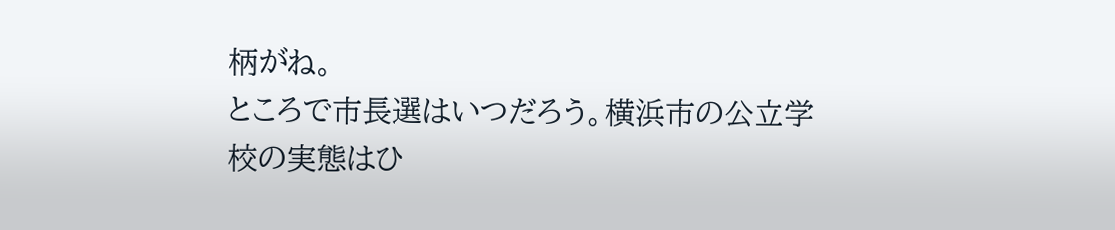柄がね。
ところで市長選はいつだろう。横浜市の公立学校の実態はひ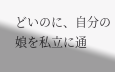どいのに、自分の娘を私立に通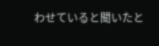わせていると聞いたと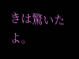きは驚いたよ。